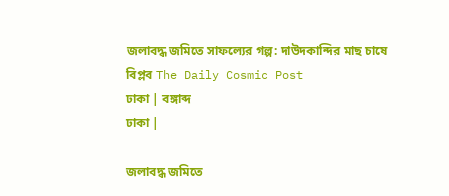জলাবদ্ধ জমিতে সাফল্যের গল্প: দাউদকান্দির মাছ চাষে বিপ্লব The Daily Cosmic Post
ঢাকা | বঙ্গাব্দ
ঢাকা |

জলাবদ্ধ জমিতে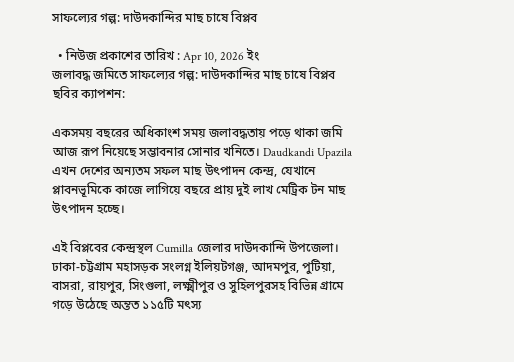সাফল্যের গল্প: দাউদকান্দির মাছ চাষে বিপ্লব

  • নিউজ প্রকাশের তারিখ : Apr 10, 2026 ইং
জলাবদ্ধ জমিতে সাফল্যের গল্প: দাউদকান্দির মাছ চাষে বিপ্লব ছবির ক্যাপশন:

একসময় বছরের অধিকাংশ সময় জলাবদ্ধতায় পড়ে থাকা জমি আজ রূপ নিয়েছে সম্ভাবনার সোনার খনিতে। Daudkandi Upazila এখন দেশের অন্যতম সফল মাছ উৎপাদন কেন্দ্র, যেখানে প্লাবনভূমিকে কাজে লাগিয়ে বছরে প্রায় দুই লাখ মেট্রিক টন মাছ উৎপাদন হচ্ছে।

এই বিপ্লবের কেন্দ্রস্থল Cumilla জেলার দাউদকান্দি উপজেলা। ঢাকা-চট্টগ্রাম মহাসড়ক সংলগ্ন ইলিয়টগঞ্জ, আদমপুর, পুটিয়া, বাসরা, রায়পুর, সিংগুলা, লক্ষ্মীপুর ও সুহিলপুরসহ বিভিন্ন গ্রামে গড়ে উঠেছে অন্তত ১১৫টি মৎস্য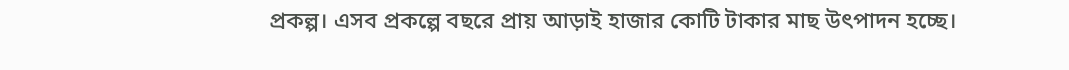প্রকল্প। এসব প্রকল্পে বছরে প্রায় আড়াই হাজার কোটি টাকার মাছ উৎপাদন হচ্ছে।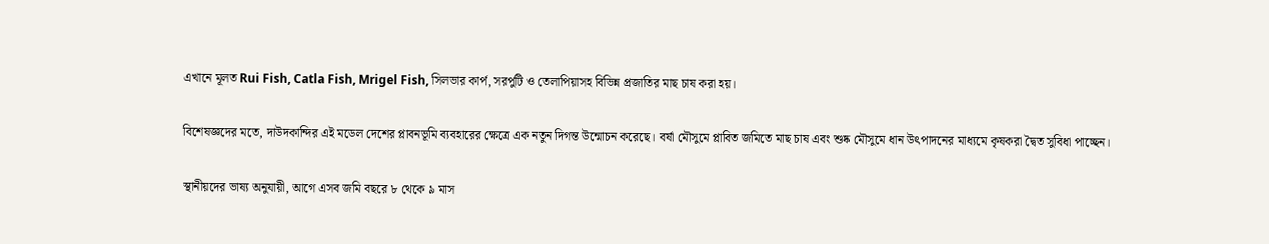এখানে মূলত Rui Fish, Catla Fish, Mrigel Fish, সিলভার কার্প, সরপুটি ও তেলাপিয়াসহ বিভিন্ন প্রজাতির মাছ চাষ করা হয়।

বিশেষজ্ঞদের মতে, দাউদকান্দির এই মডেল দেশের প্লাবনভূমি ব্যবহারের ক্ষেত্রে এক নতুন দিগন্ত উন্মোচন করেছে। বর্ষা মৌসুমে প্লাবিত জমিতে মাছ চাষ এবং শুষ্ক মৌসুমে ধান উৎপাদনের মাধ্যমে কৃষকরা দ্বৈত সুবিধা পাচ্ছেন।

স্থানীয়দের ভাষ্য অনুযায়ী, আগে এসব জমি বছরে ৮ থেকে ৯ মাস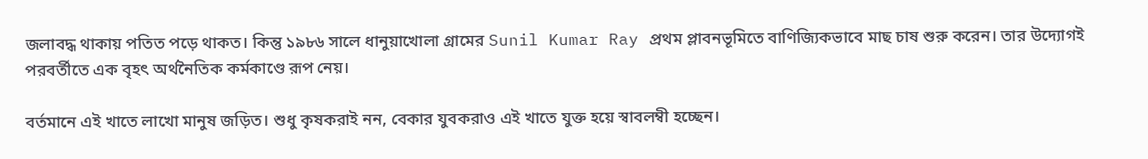জলাবদ্ধ থাকায় পতিত পড়ে থাকত। কিন্তু ১৯৮৬ সালে ধানুয়াখোলা গ্রামের Sunil Kumar Ray প্রথম প্লাবনভূমিতে বাণিজ্যিকভাবে মাছ চাষ শুরু করেন। তার উদ্যোগই পরবর্তীতে এক বৃহৎ অর্থনৈতিক কর্মকাণ্ডে রূপ নেয়।

বর্তমানে এই খাতে লাখো মানুষ জড়িত। শুধু কৃষকরাই নন, বেকার যুবকরাও এই খাতে যুক্ত হয়ে স্বাবলম্বী হচ্ছেন।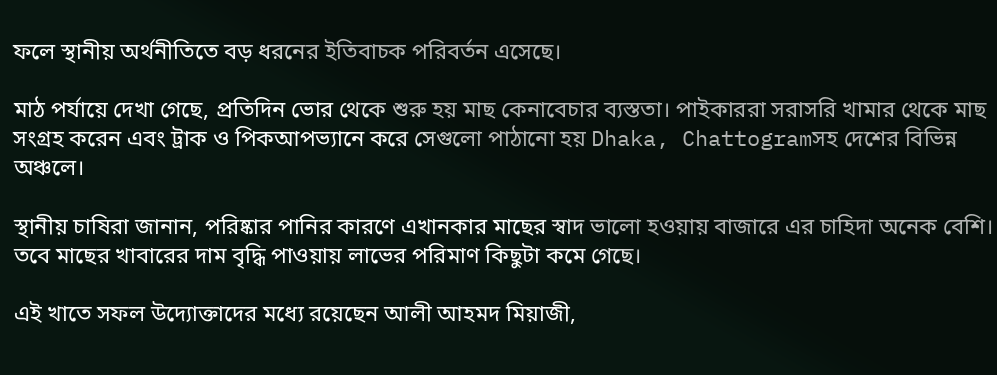ফলে স্থানীয় অর্থনীতিতে বড় ধরনের ইতিবাচক পরিবর্তন এসেছে।

মাঠ পর্যায়ে দেখা গেছে, প্রতিদিন ভোর থেকে শুরু হয় মাছ কেনাবেচার ব্যস্ততা। পাইকাররা সরাসরি খামার থেকে মাছ সংগ্রহ করেন এবং ট্রাক ও পিকআপভ্যানে করে সেগুলো পাঠানো হয় Dhaka, Chattogramসহ দেশের বিভিন্ন অঞ্চলে।

স্থানীয় চাষিরা জানান, পরিষ্কার পানির কারণে এখানকার মাছের স্বাদ ভালো হওয়ায় বাজারে এর চাহিদা অনেক বেশি। তবে মাছের খাবারের দাম বৃদ্ধি পাওয়ায় লাভের পরিমাণ কিছুটা কমে গেছে।

এই খাতে সফল উদ্যোক্তাদের মধ্যে রয়েছেন আলী আহমদ মিয়াজী,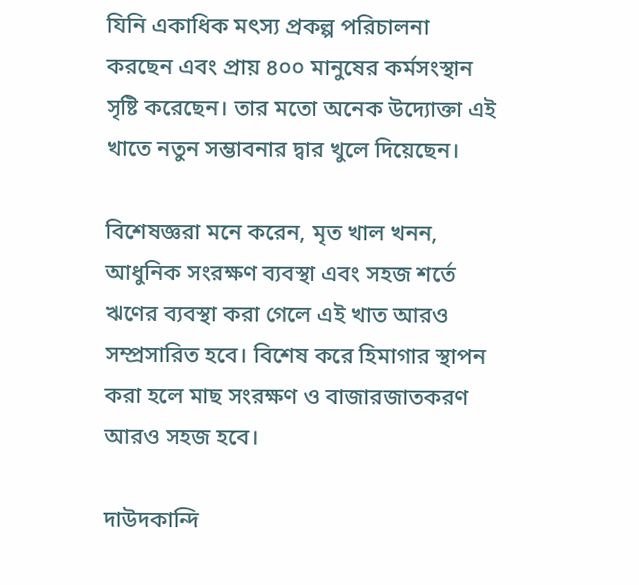যিনি একাধিক মৎস্য প্রকল্প পরিচালনা করছেন এবং প্রায় ৪০০ মানুষের কর্মসংস্থান সৃষ্টি করেছেন। তার মতো অনেক উদ্যোক্তা এই খাতে নতুন সম্ভাবনার দ্বার খুলে দিয়েছেন।

বিশেষজ্ঞরা মনে করেন, মৃত খাল খনন, আধুনিক সংরক্ষণ ব্যবস্থা এবং সহজ শর্তে ঋণের ব্যবস্থা করা গেলে এই খাত আরও সম্প্রসারিত হবে। বিশেষ করে হিমাগার স্থাপন করা হলে মাছ সংরক্ষণ ও বাজারজাতকরণ আরও সহজ হবে।

দাউদকান্দি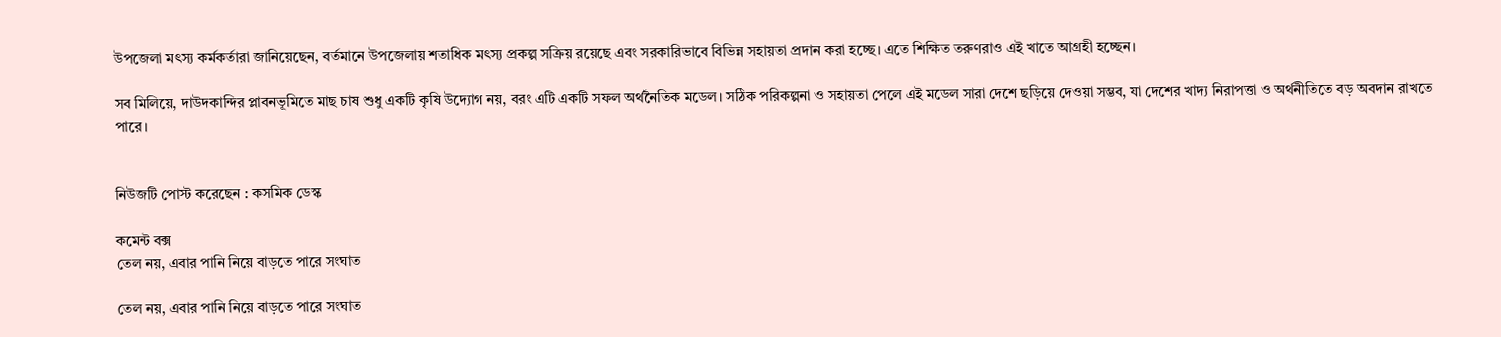উপজেলা মৎস্য কর্মকর্তারা জানিয়েছেন, বর্তমানে উপজেলায় শতাধিক মৎস্য প্রকল্প সক্রিয় রয়েছে এবং সরকারিভাবে বিভিন্ন সহায়তা প্রদান করা হচ্ছে। এতে শিক্ষিত তরুণরাও এই খাতে আগ্রহী হচ্ছেন।

সব মিলিয়ে, দাউদকান্দির প্লাবনভূমিতে মাছ চাষ শুধু একটি কৃষি উদ্যোগ নয়, বরং এটি একটি সফল অর্থনৈতিক মডেল। সঠিক পরিকল্পনা ও সহায়তা পেলে এই মডেল সারা দেশে ছড়িয়ে দেওয়া সম্ভব, যা দেশের খাদ্য নিরাপত্তা ও অর্থনীতিতে বড় অবদান রাখতে পারে।


নিউজটি পোস্ট করেছেন : কসমিক ডেস্ক

কমেন্ট বক্স
তেল নয়, এবার পানি নিয়ে বাড়তে পারে সংঘাত

তেল নয়, এবার পানি নিয়ে বাড়তে পারে সংঘাত